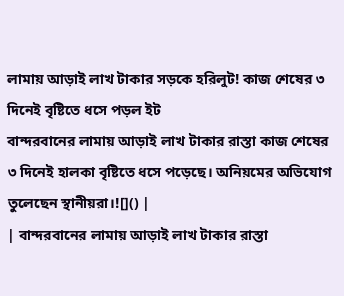লামায় আড়াই লাখ টাকার সড়কে হরিলুট! কাজ শেষের ৩ দিনেই বৃষ্টিতে ধসে পড়ল ইট
বান্দরবানের লামায় আড়াই লাখ টাকার রাস্তা কাজ শেষের ৩ দিনেই হালকা বৃষ্টিতে ধসে পড়েছে। অনিয়মের অভিযোগ তুলেছেন স্থানীয়রা।![]() |
| বান্দরবানের লামায় আড়াই লাখ টাকার রাস্তা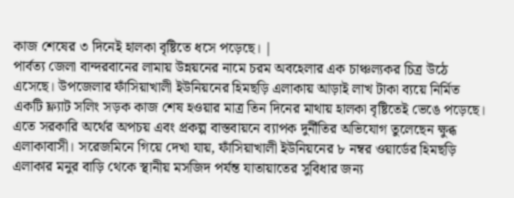কাজ শেষের ৩ দিনেই হালকা বৃষ্টিতে ধসে পড়েছে। |
পার্বত্য জেলা বান্দরবানের লামায় উন্নয়নের নামে চরম অবহেলার এক চাঞ্চল্যকর চিত্র উঠে এসেছে। উপজেলার ফাঁসিয়াখালী ইউনিয়নের হিমছড়ি এলাকায় আড়াই লাখ টাকা ব্যয়ে নির্মিত একটি ফ্ল্যাট সলিং সড়ক কাজ শেষ হওয়ার মাত্র তিন দিনের মাথায় হালকা বৃষ্টিতেই ভেঙে পড়েছে। এতে সরকারি অর্থের অপচয় এবং প্রকল্প বাস্তবায়নে ব্যাপক দুর্নীতির অভিযোগ তুলেছেন ক্ষুব্ধ এলাকাবাসী। সরেজমিনে গিয়ে দেখা যায়, ফাঁসিয়াখালী ইউনিয়নের ৮ নম্বর ওয়ার্ডের হিমছড়ি এলাকার মনুর বাড়ি থেকে স্থানীয় মসজিদ পর্যন্ত যাতায়াতের সুবিধার জন্য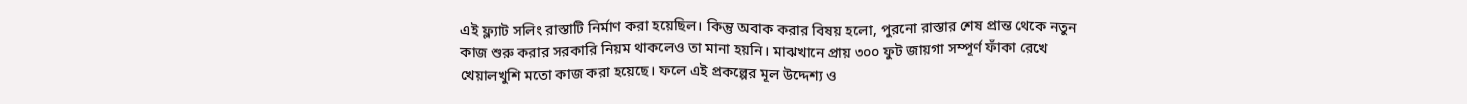এই ফ্ল্যাট সলিং রাস্তাটি নির্মাণ করা হয়েছিল। কিন্তু অবাক করার বিষয় হলো, পুরনো রাস্তার শেষ প্রান্ত থেকে নতুন কাজ শুরু করার সরকারি নিয়ম থাকলেও তা মানা হয়নি। মাঝখানে প্রায় ৩০০ ফুট জায়গা সম্পূর্ণ ফাঁকা রেখে খেয়ালখুশি মতো কাজ করা হয়েছে। ফলে এই প্রকল্পের মূল উদ্দেশ্য ও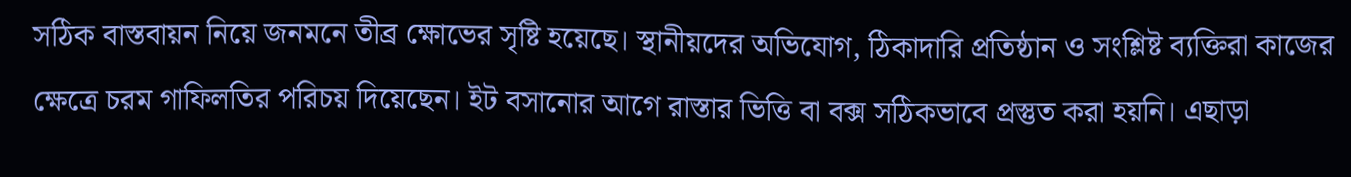সঠিক বাস্তবায়ন নিয়ে জনমনে তীব্র ক্ষোভের সৃষ্টি হয়েছে। স্থানীয়দের অভিযোগ, ঠিকাদারি প্রতিষ্ঠান ও সংশ্লিষ্ট ব্যক্তিরা কাজের ক্ষেত্রে চরম গাফিলতির পরিচয় দিয়েছেন। ইট বসানোর আগে রাস্তার ভিত্তি বা বক্স সঠিকভাবে প্রস্তুত করা হয়নি। এছাড়া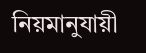নিয়মানুযায়ী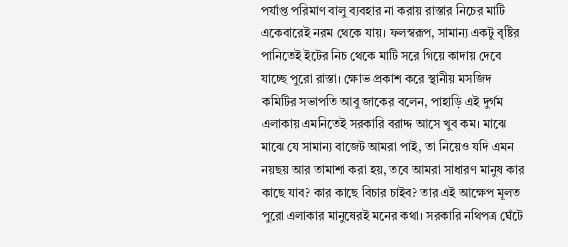পর্যাপ্ত পরিমাণ বালু ব্যবহার না করায় রাস্তার নিচের মাটি একেবারেই নরম থেকে যায়। ফলস্বরূপ, সামান্য একটু বৃষ্টির পানিতেই ইটের নিচ থেকে মাটি সরে গিয়ে কাদায় দেবে যাচ্ছে পুরো রাস্তা। ক্ষোভ প্রকাশ করে স্থানীয় মসজিদ কমিটির সভাপতি আবু জাকের বলেন, পাহাড়ি এই দুর্গম এলাকায় এমনিতেই সরকারি বরাদ্দ আসে খুব কম। মাঝে মাঝে যে সামান্য বাজেট আমরা পাই, তা নিয়েও যদি এমন নয়ছয় আর তামাশা করা হয়, তবে আমরা সাধারণ মানুষ কার কাছে যাব? কার কাছে বিচার চাইব? তার এই আক্ষেপ মূলত পুরো এলাকার মানুষেরই মনের কথা। সরকারি নথিপত্র ঘেঁটে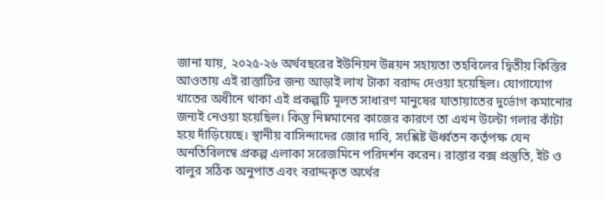জানা যায়, ২০২৫-২৬ অর্থবছরের ইউনিয়ন উন্নয়ন সহায়তা তহবিলের দ্বিতীয় কিস্তির আওতায় এই রাস্তাটির জন্য আড়াই লাখ টাকা বরাদ্দ দেওয়া হয়েছিল। যোগাযোগ খাতের অধীনে থাকা এই প্রকল্পটি মূলত সাধারণ মানুষের যাতায়াতের দুর্ভোগ কমানোর জন্যই নেওয়া হয়েছিল। কিন্তু নিম্নমানের কাজের কারণে তা এখন উল্টো গলার কাঁটা হয়ে দাঁড়িয়েছে। স্থানীয় বাসিন্দাদের জোর দাবি, সংশ্লিষ্ট ঊর্ধ্বতন কর্তৃপক্ষ যেন অনতিবিলম্বে প্রকল্প এলাকা সরেজমিনে পরিদর্শন করেন। রাস্তার বক্স প্রস্তুতি, ইট ও বালুর সঠিক অনুপাত এবং বরাদ্দকৃত অর্থের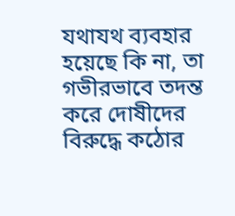যথাযথ ব্যবহার হয়েছে কি না, তা গভীরভাবে তদন্ত করে দোষীদের বিরুদ্ধে কঠোর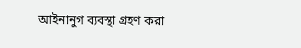আইনানুগ ব্যবস্থা গ্রহণ করা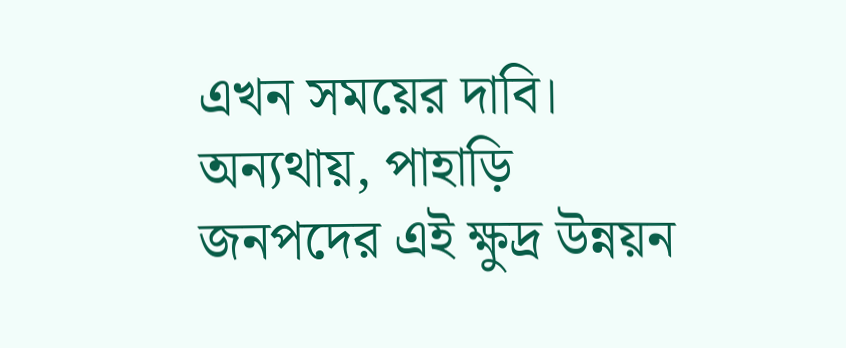এখন সময়ের দাবি। অন্যথায়, পাহাড়ি জনপদের এই ক্ষুদ্র উন্নয়ন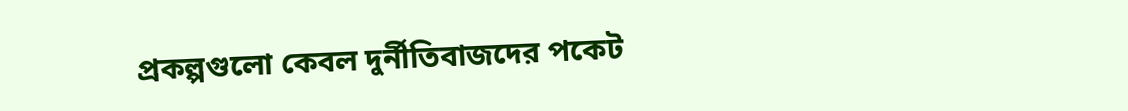প্রকল্পগুলো কেবল দুর্নীতিবাজদের পকেট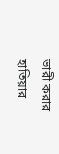ভারী করার হাতিয়ার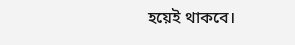হয়েই থাকবে।